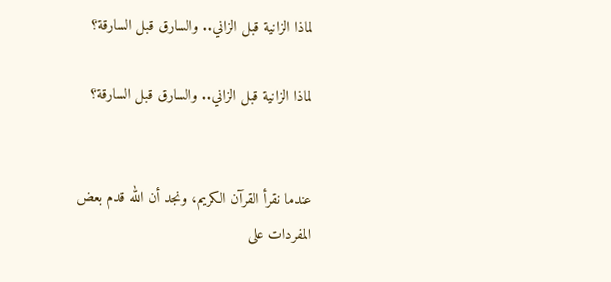لماذا الزانية قبل الزاني.. والسارق قبل السارقة؟

لماذا الزانية قبل الزاني.. والسارق قبل السارقة؟


عندما نقرأ القرآن الكريم، ونجد أن الله قدم بعض المفردات على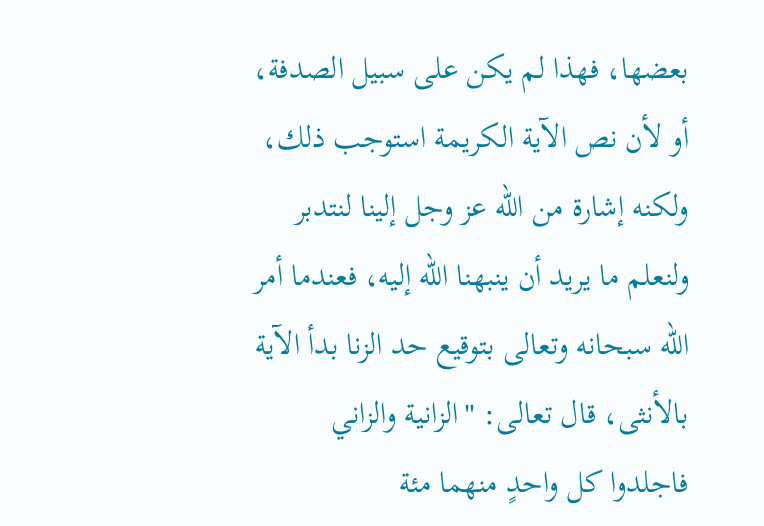بعضها، فهذا لم يكن على سبيل الصدفة، أو لأن نص الآية الكريمة استوجب ذلك، ولكنه إشارة من الله عز وجل إلينا لنتدبر ولنعلم ما يريد أن ينبهنا الله إليه، فعندما أمر الله سبحانه وتعالى بتوقيع حد الزنا بدأ الآية بالأنثى، قال تعالى: "الزانية والزاني فاجلدوا كل واحدٍ منهما مئة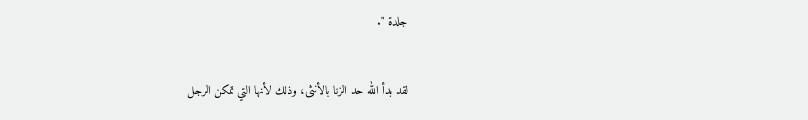جلدة ".

لقد بدأ الله حد الزنا بالأنثى، وذلك لأنها التي تمكن الرجل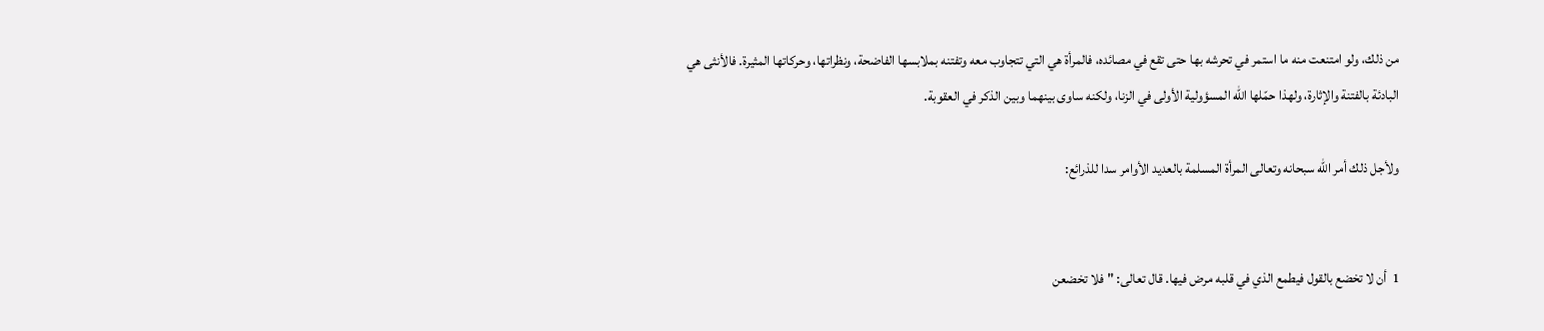من ذلك، ولو امتنعت منه ما استمر في تحرشه بها حتى تقع في مصائده، فالمرأة هي التي تتجاوب معه وتفتنه بملابسها الفاضحة، ونظراتها، وحركاتها المثيرة. فالأنثى هي البادئة بالفتنة والإثارة، ولهذا حمّلها الله المسؤولية الأولى في الزنا، ولكنه ساوى بينهما وبين الذكر في العقوبة.

ولأجل ذلك أمر الله سبحانه وتعالى المرأة المسلمة بالعديد الأوامر سدا للذرائع:


1  أن لا تخضع بالقول فيطمع الذي في قلبه مرض فيها. قال تعالى: "فلا تخضعن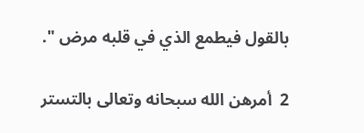بالقول فيطمع الذي في قلبه مرض ".

2  أمرهن الله سبحانه وتعالى بالتستر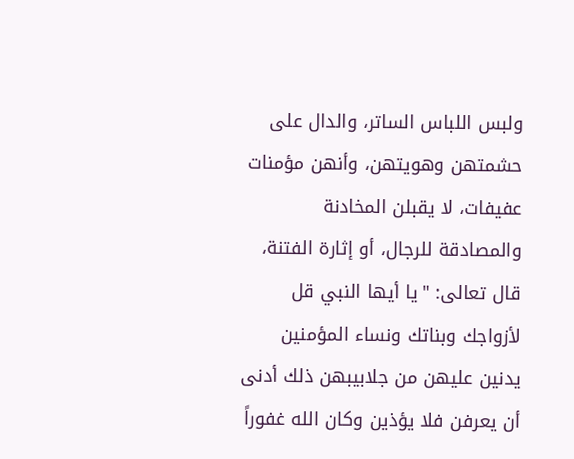ولبس اللباس الساتر، والدال على حشمتهن وهويتهن، وأنهن مؤمنات عفيفات، لا يقبلن المخادنة والمصادقة للرجال، أو إثارة الفتنة، قال تعالى: "يا أيها النبي قل لأزواجك وبناتك ونساء المؤمنين يدنين عليهن من جلابيبهن ذلك أدنى أن يعرفن فلا يؤذين وكان الله غفوراً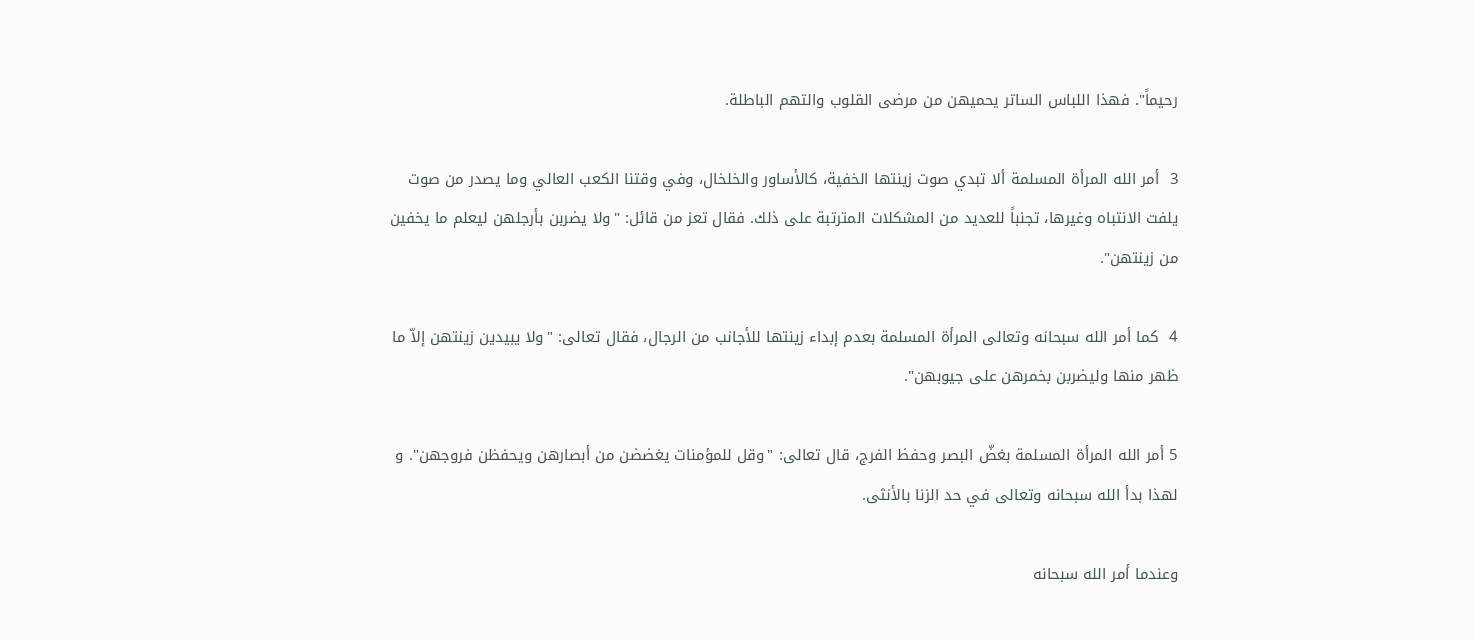رحيماً". فهذا اللباس الساتر يحميهن من مرضى القلوب والتهم الباطلة.

3  أمر الله المرأة المسلمة ألا تبدي صوت زينتها الخفية، كالأساور والخلخال، وفي وقتنا الكعب العالي وما يصدر من صوت يلفت الانتباه وغيرها، تجنباً للعديد من المشكلات المترتبة على ذلك. فقال تعز من قائل: "ولا يضربن بأرجلهن ليعلم ما يخفين من زينتهن".

4  كما أمر الله سبحانه وتعالى المرأة المسلمة بعدم إبداء زينتها للأجانب من الرجال، فقال تعالى: "ولا يبيدين زينتهن إلاّ ما ظهر منها وليضربن بخمرهن على جيوبهن".

5 أمر الله المرأة المسلمة بغضّ البصر وحفظ الفرج، قال تعالى: "وقل للمؤمنات يغضضن من أبصارهن ويحفظن فروجهن". و لهذا بدأ الله سبحانه وتعالى في حد الزنا بالأنثى.

وعندما أمر الله سبحانه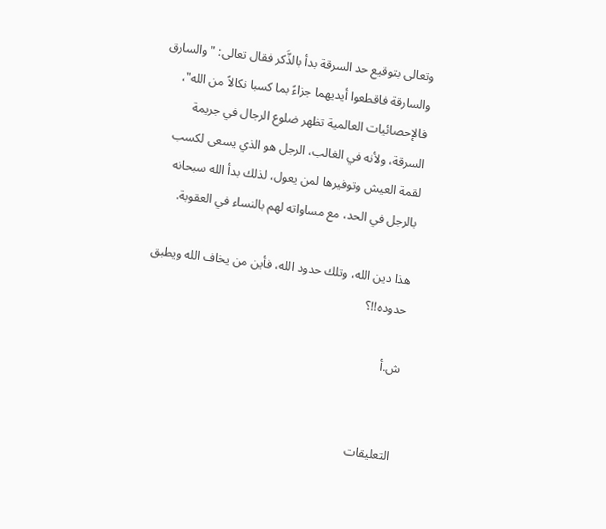وتعالى بتوقيع حد السرقة بدأ بالذَّكر فقال تعالى: "والسارق والسارقة فاقطعوا أيديهما جزاءً بما كسبا نكالاً من الله"، فالإحصائيات العالمية تظهر ضلوع الرجال في جريمة السرقة، ولأنه في الغالب، الرجل هو الذي يسعى لكسب لقمة العيش وتوفيرها لمن يعول، لذلك بدأ الله سبحانه بالرجل في الحد، مع مساواته لهم بالنساء في العقوبة.

هذا دين الله، وتلك حدود الله، فأين من يخاف الله ويطبق حدوده!!؟

ش.أ


التعليقات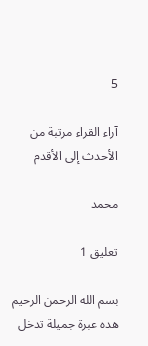5

آراء القراء مرتبة من الأحدث إلى الأقدم

محمد

تعليق 1

بسم الله الرحمن الرحيم هده عبرة جميلة تدخل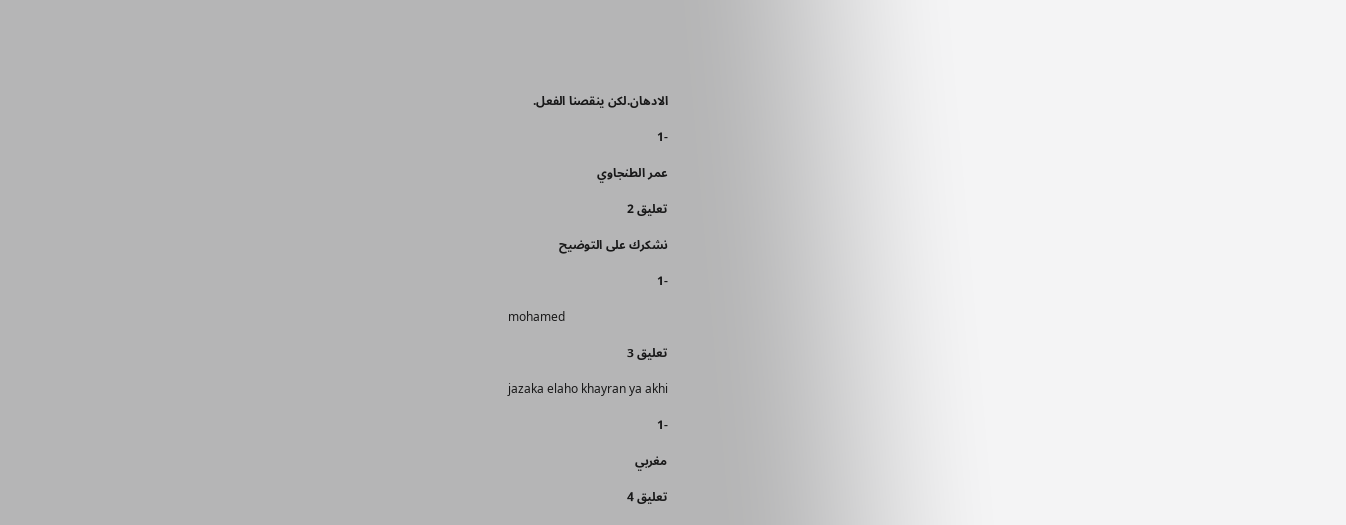الادهان.لكن ينقصنا الفعل.

-1

عمر الطنجاوي

تعليق 2

نشكرك على التوضيح

-1

mohamed

تعليق 3

jazaka elaho khayran ya akhi

-1

مغربي

تعليق 4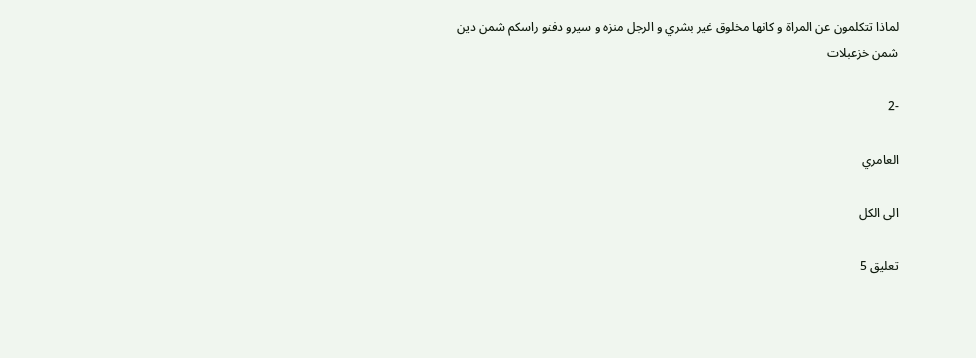لماذا تتكلمون عن المراة و كانها مخلوق غير بشري و الرجل منزه و سيرو دفنو راسكم شمن دين شمن خزعبلات

-2

العامري

الى الكل

تعليق 5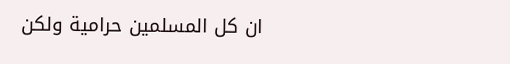ان كل المسلمين حرامية ولكن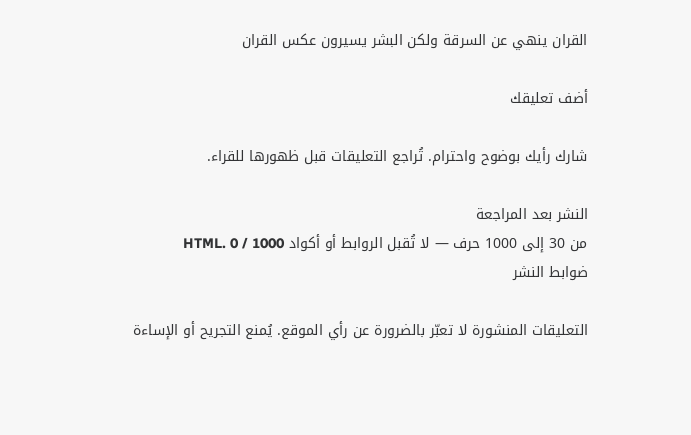القران ينهي عن السرقة ولكن البشر يسيرون عكس القران

أضف تعليقك

شارك رأيك بوضوح واحترام. تُراجع التعليقات قبل ظهورها للقراء.

النشر بعد المراجعة
من 30 إلى 1000 حرف — لا تُقبل الروابط أو أكواد HTML. 0 / 1000
ضوابط النشر

التعليقات المنشورة لا تعبّر بالضرورة عن رأي الموقع. يُمنع التجريح أو الإساءة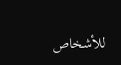للأشخاص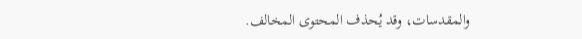والمقدسات، وقد يُحذف المحتوى المخالف.